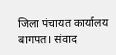जिला पंचायत कार्यालय बागपत। संवाद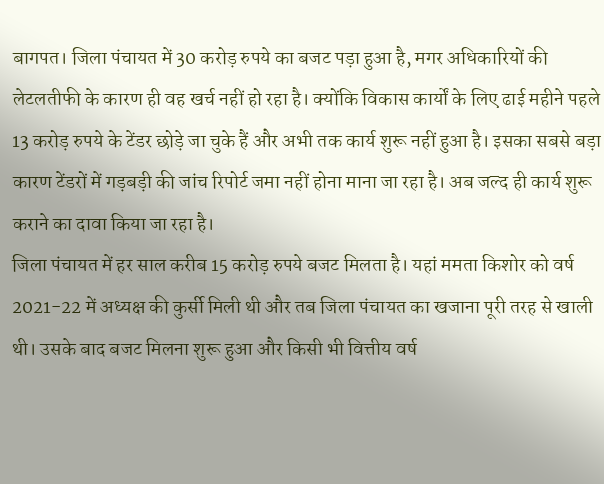बागपत। जिला पंचायत में 30 करोड़ रुपये का बजट पड़ा हुआ है, मगर अधिकारियों की लेटलतीफी के कारण ही वह खर्च नहीं हो रहा है। क्योंकि विकास कार्यों के लिए ढाई महीने पहले 13 करोड़ रुपये के टेंडर छोड़े जा चुके हैं और अभी तक कार्य शुरू नहीं हुआ है। इसका सबसे बड़ा कारण टेंडरों में गड़बड़ी की जांच रिपोर्ट जमा नहीं होना माना जा रहा है। अब जल्द ही कार्य शुरू कराने का दावा किया जा रहा है।
जिला पंचायत में हर साल करीब 15 करोड़ रुपये बजट मिलता है। यहां ममता किशोर को वर्ष 2021-22 में अध्यक्ष की कुर्सी मिली थी और तब जिला पंचायत का खजाना पूरी तरह से खाली थी। उसके बाद बजट मिलना शुरू हुआ और किसी भी वित्तीय वर्ष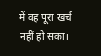में वह पूरा खर्च नहीं हो सका।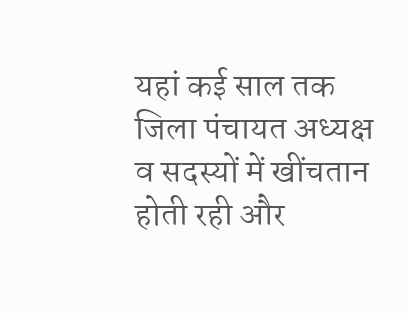यहां कई साल तक जिला पंचायत अध्यक्ष व सदस्यों में खींचतान होती रही और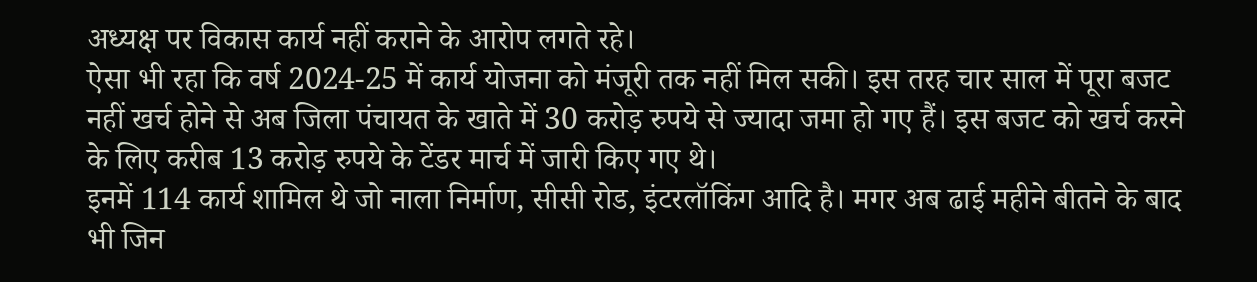अध्यक्ष पर विकास कार्य नहीं कराने के आरोप लगते रहे।
ऐसा भी रहा कि वर्ष 2024-25 में कार्य योजना को मंजूरी तक नहीं मिल सकी। इस तरह चार साल में पूरा बजट नहीं खर्च होने से अब जिला पंचायत के खाते में 30 करोड़ रुपये से ज्यादा जमा हो गए हैं। इस बजट को खर्च करने के लिए करीब 13 करोड़ रुपये के टेंडर मार्च में जारी किए गए थे।
इनमें 114 कार्य शामिल थे जो नाला निर्माण, सीसी रोड, इंटरलॉकिंग आदि है। मगर अब ढाई महीने बीतने के बाद भी जिन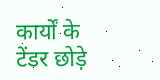कार्यों के टेंडर छोड़े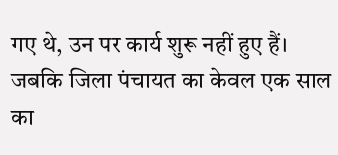गए थे, उन पर कार्य शुरू नहीं हुए हैं। जबकि जिला पंचायत का केवल एक साल का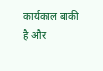कार्यकाल बाकी है और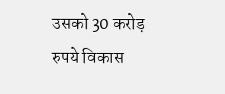उसको 30 करोड़ रुपये विकास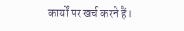कार्यों पर खर्च करने हैं।